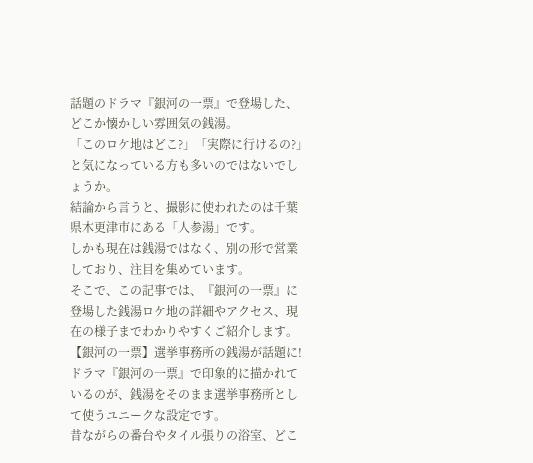話題のドラマ『銀河の一票』で登場した、どこか懐かしい雰囲気の銭湯。
「このロケ地はどこ?」「実際に行けるの?」と気になっている方も多いのではないでしょうか。
結論から言うと、撮影に使われたのは千葉県木更津市にある「人参湯」です。
しかも現在は銭湯ではなく、別の形で営業しており、注目を集めています。
そこで、この記事では、『銀河の一票』に登場した銭湯ロケ地の詳細やアクセス、現在の様子までわかりやすくご紹介します。
【銀河の一票】選挙事務所の銭湯が話題に!
ドラマ『銀河の一票』で印象的に描かれているのが、銭湯をそのまま選挙事務所として使うユニークな設定です。
昔ながらの番台やタイル張りの浴室、どこ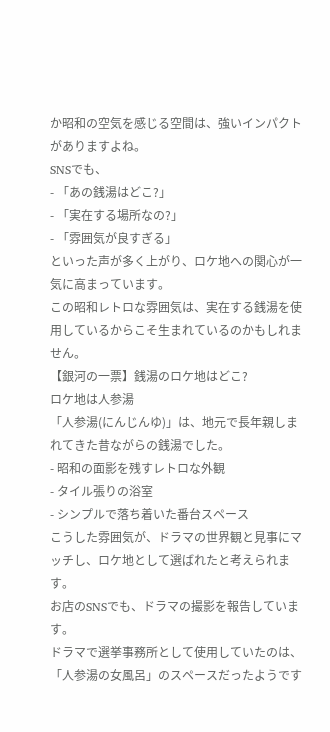か昭和の空気を感じる空間は、強いインパクトがありますよね。
SNSでも、
- 「あの銭湯はどこ?」
- 「実在する場所なの?」
- 「雰囲気が良すぎる」
といった声が多く上がり、ロケ地への関心が一気に高まっています。
この昭和レトロな雰囲気は、実在する銭湯を使用しているからこそ生まれているのかもしれません。
【銀河の一票】銭湯のロケ地はどこ?
ロケ地は人参湯
「人参湯(にんじんゆ)」は、地元で長年親しまれてきた昔ながらの銭湯でした。
- 昭和の面影を残すレトロな外観
- タイル張りの浴室
- シンプルで落ち着いた番台スペース
こうした雰囲気が、ドラマの世界観と見事にマッチし、ロケ地として選ばれたと考えられます。
お店のSNSでも、ドラマの撮影を報告しています。
ドラマで選挙事務所として使用していたのは、「人参湯の女風呂」のスペースだったようです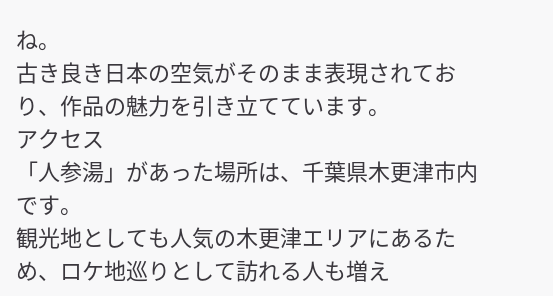ね。
古き良き日本の空気がそのまま表現されており、作品の魅力を引き立てています。
アクセス
「人参湯」があった場所は、千葉県木更津市内です。
観光地としても人気の木更津エリアにあるため、ロケ地巡りとして訪れる人も増え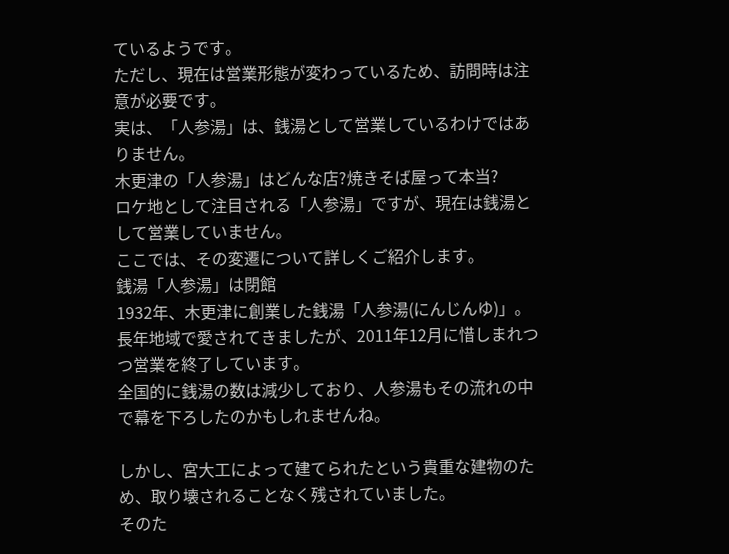ているようです。
ただし、現在は営業形態が変わっているため、訪問時は注意が必要です。
実は、「人参湯」は、銭湯として営業しているわけではありません。
木更津の「人参湯」はどんな店?焼きそば屋って本当?
ロケ地として注目される「人参湯」ですが、現在は銭湯として営業していません。
ここでは、その変遷について詳しくご紹介します。
銭湯「人参湯」は閉館
1932年、木更津に創業した銭湯「人参湯(にんじんゆ)」。
長年地域で愛されてきましたが、2011年12月に惜しまれつつ営業を終了しています。
全国的に銭湯の数は減少しており、人参湯もその流れの中で幕を下ろしたのかもしれませんね。

しかし、宮大工によって建てられたという貴重な建物のため、取り壊されることなく残されていました。
そのた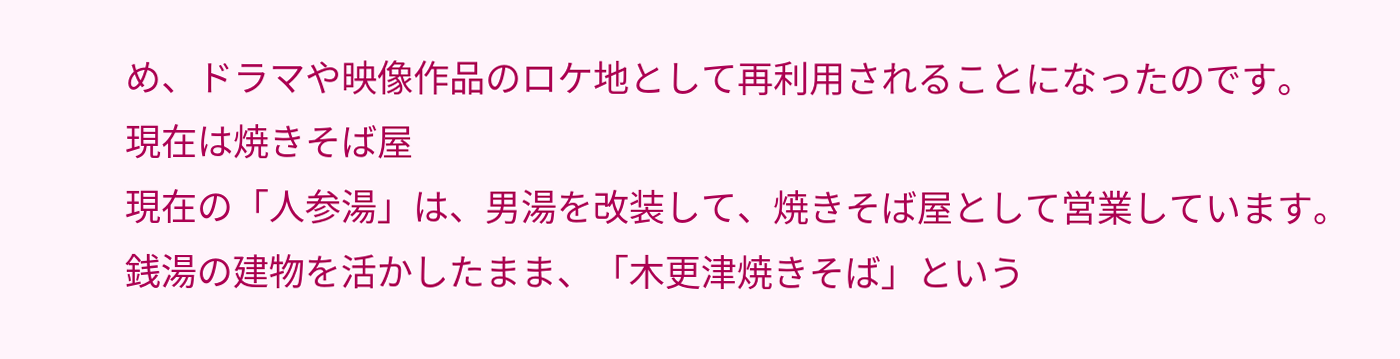め、ドラマや映像作品のロケ地として再利用されることになったのです。
現在は焼きそば屋
現在の「人参湯」は、男湯を改装して、焼きそば屋として営業しています。
銭湯の建物を活かしたまま、「木更津焼きそば」という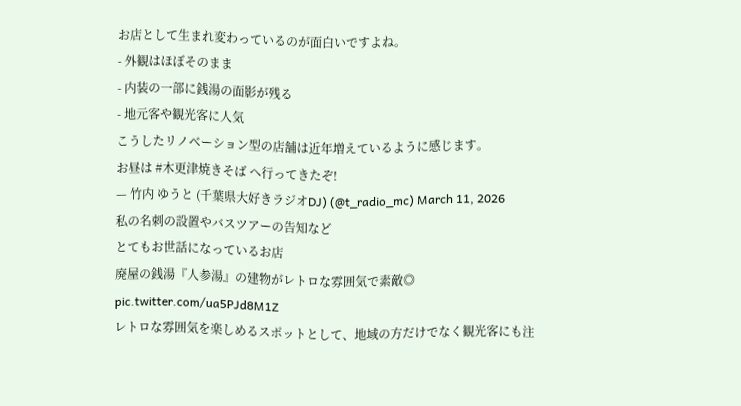お店として生まれ変わっているのが面白いですよね。
- 外観はほぼそのまま
- 内装の一部に銭湯の面影が残る
- 地元客や観光客に人気
こうしたリノベーション型の店舗は近年増えているように感じます。
お昼は #木更津焼きそば へ行ってきたぞ!
— 竹内 ゆうと (千葉県大好きラジオDJ) (@t_radio_mc) March 11, 2026
私の名刺の設置やバスツアーの告知など
とてもお世話になっているお店
廃屋の銭湯『人参湯』の建物がレトロな雰囲気で素敵◎ pic.twitter.com/ua5PJd8M1Z
レトロな雰囲気を楽しめるスポットとして、地域の方だけでなく観光客にも注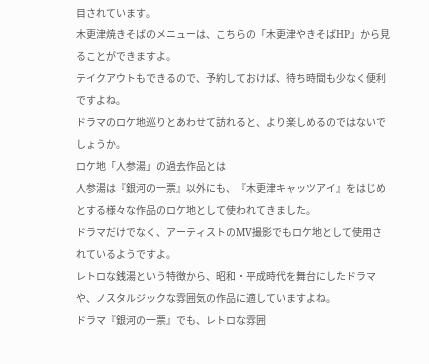目されています。
木更津焼きそばのメニューは、こちらの「木更津やきそばHP」から見ることができますよ。
テイクアウトもできるので、予約しておけば、待ち時間も少なく便利ですよね。
ドラマのロケ地巡りとあわせて訪れると、より楽しめるのではないでしょうか。
ロケ地「人参湯」の過去作品とは
人参湯は『銀河の一票』以外にも、『木更津キャッツアイ』をはじめとする様々な作品のロケ地として使われてきました。
ドラマだけでなく、アーティストのMV撮影でもロケ地として使用されているようですよ。
レトロな銭湯という特徴から、昭和・平成時代を舞台にしたドラマや、ノスタルジックな雰囲気の作品に適していますよね。
ドラマ『銀河の一票』でも、レトロな雰囲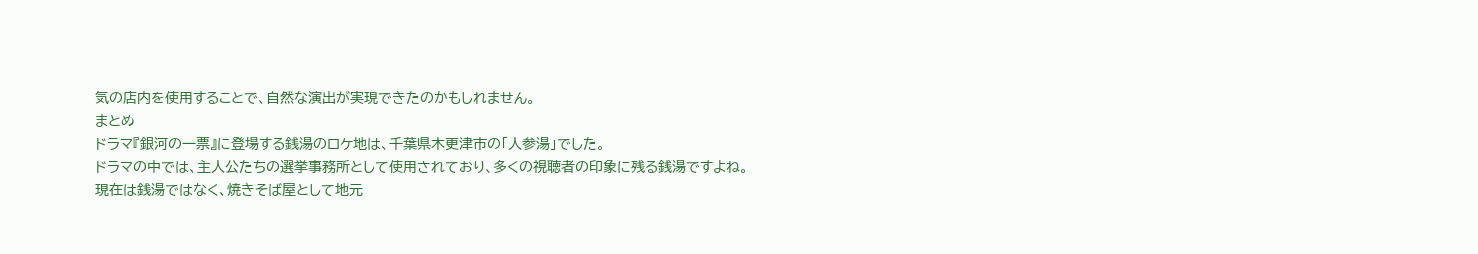気の店内を使用することで、自然な演出が実現できたのかもしれません。
まとめ
ドラマ『銀河の一票』に登場する銭湯のロケ地は、千葉県木更津市の「人参湯」でした。
ドラマの中では、主人公たちの選挙事務所として使用されており、多くの視聴者の印象に残る銭湯ですよね。
現在は銭湯ではなく、焼きそば屋として地元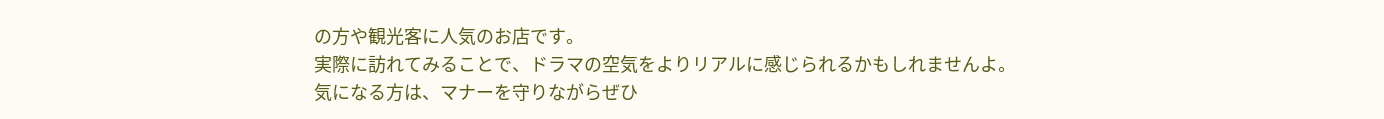の方や観光客に人気のお店です。
実際に訪れてみることで、ドラマの空気をよりリアルに感じられるかもしれませんよ。
気になる方は、マナーを守りながらぜひ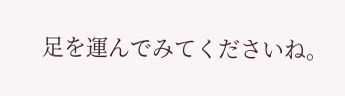足を運んでみてくださいね。